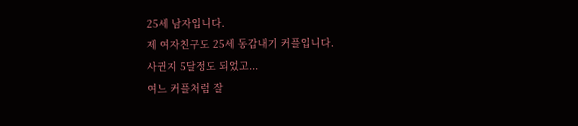25세 남자입니다.
제 여자친구도 25세 동갑내기 커플입니다.
사귄지 5달정도 되었고...
여느 커플처럼 잘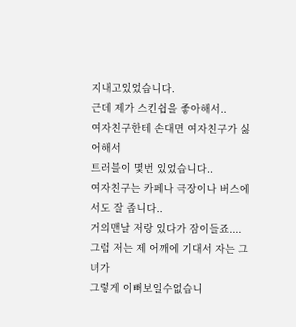지내고있었습니다.
근데 제가 스킨쉽을 좋아해서..
여자친구한테 손대면 여자친구가 싫어해서
트러블이 몇번 있었습니다..
여자친구는 카페나 극장이나 버스에서도 잘 좁니다..
거의맨날 저랑 있다가 잠이들죠....
그럼 저는 제 어깨에 기대서 자는 그녀가
그렇게 이뻐보일수없습니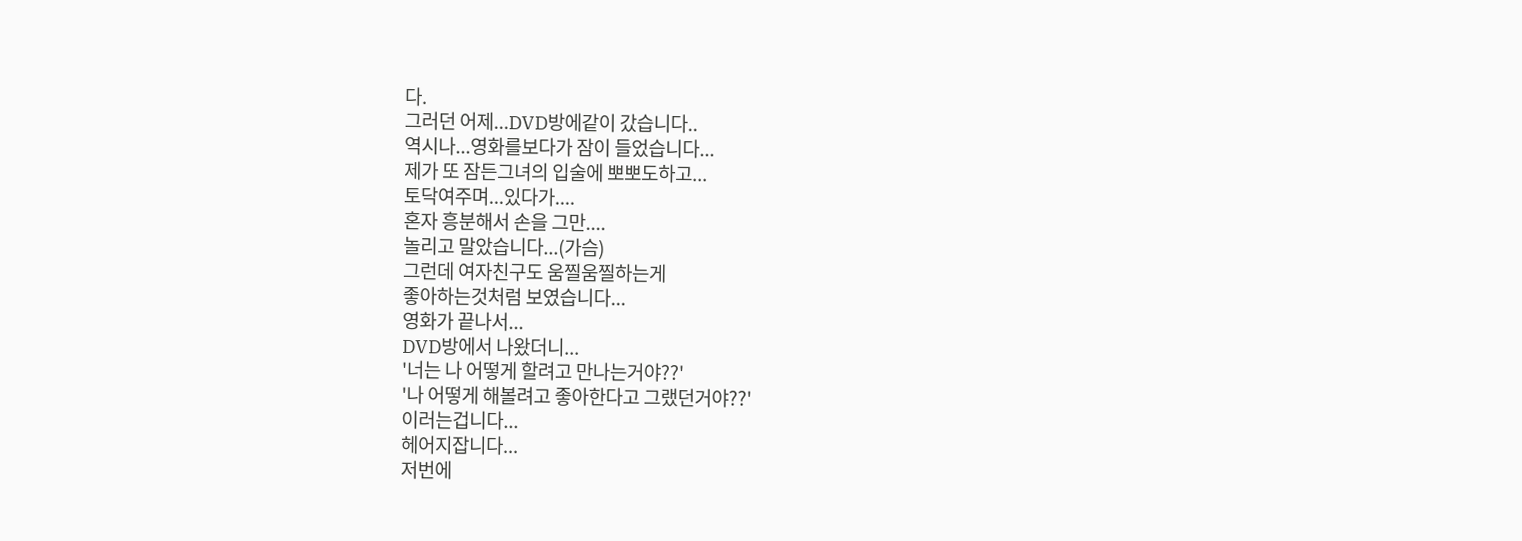다.
그러던 어제...DVD방에같이 갔습니다..
역시나...영화를보다가 잠이 들었습니다...
제가 또 잠든그녀의 입술에 뽀뽀도하고...
토닥여주며...있다가....
혼자 흥분해서 손을 그만....
놀리고 말았습니다...(가슴)
그런데 여자친구도 움찔움찔하는게
좋아하는것처럼 보였습니다...
영화가 끝나서...
DVD방에서 나왔더니...
'너는 나 어떻게 할려고 만나는거야??'
'나 어떻게 해볼려고 좋아한다고 그랬던거야??'
이러는겁니다...
헤어지잡니다...
저번에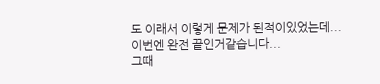도 이래서 이렇게 문제가 된적이있었는데...
이번엔 완전 끝인거같습니다...
그때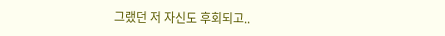그랬던 저 자신도 후회되고..